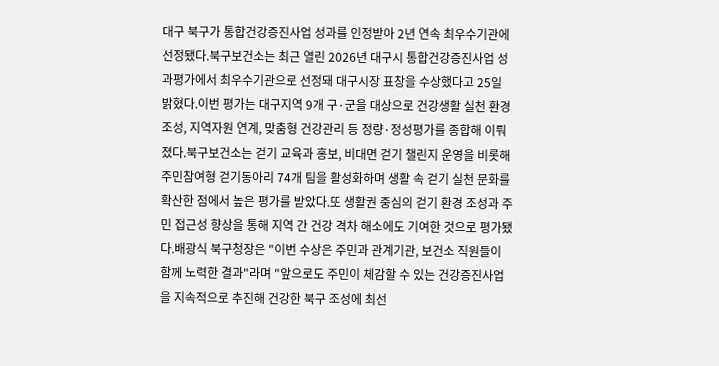대구 북구가 통합건강증진사업 성과를 인정받아 2년 연속 최우수기관에 선정됐다.북구보건소는 최근 열린 2026년 대구시 통합건강증진사업 성과평가에서 최우수기관으로 선정돼 대구시장 표창을 수상했다고 25일 밝혔다.이번 평가는 대구지역 9개 구·군을 대상으로 건강생활 실천 환경 조성, 지역자원 연계, 맞춤형 건강관리 등 정량·정성평가를 종합해 이뤄졌다.북구보건소는 걷기 교육과 홍보, 비대면 걷기 챌린지 운영을 비롯해 주민참여형 걷기동아리 74개 팀을 활성화하며 생활 속 걷기 실천 문화를 확산한 점에서 높은 평가를 받았다.또 생활권 중심의 걷기 환경 조성과 주민 접근성 향상을 통해 지역 간 건강 격차 해소에도 기여한 것으로 평가됐다.배광식 북구청장은 "이번 수상은 주민과 관계기관, 보건소 직원들이 함께 노력한 결과"라며 "앞으로도 주민이 체감할 수 있는 건강증진사업을 지속적으로 추진해 건강한 북구 조성에 최선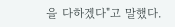을 다하겠다"고 말했다.